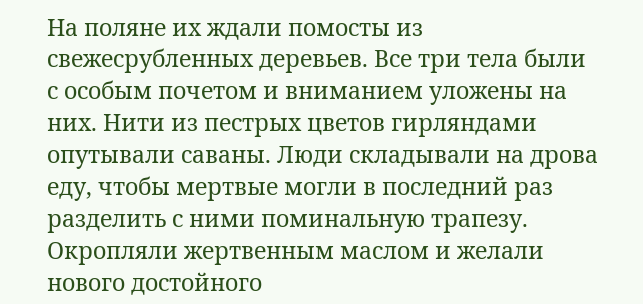На поляне их ждали помосты из свежесрубленных деревьев. Все три тела были с особым почетом и вниманием уложены на них. Нити из пестрых цветов гирляндами опутывали саваны. Люди складывали на дрова еду, чтобы мертвые могли в последний раз разделить с ними поминальную трапезу. Окропляли жертвенным маслом и желали нового достойного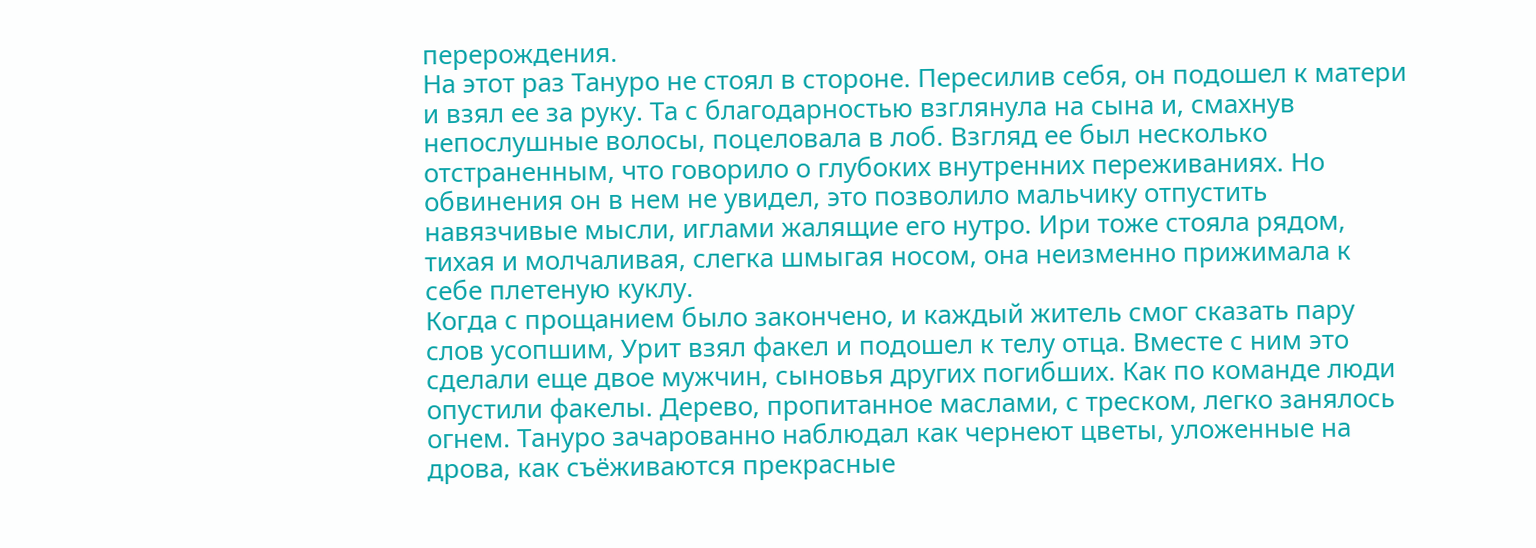перерождения.
На этот раз Тануро не стоял в стороне. Пересилив себя, он подошел к матери и взял ее за руку. Та с благодарностью взглянула на сына и, смахнув непослушные волосы, поцеловала в лоб. Взгляд ее был несколько отстраненным, что говорило о глубоких внутренних переживаниях. Но обвинения он в нем не увидел, это позволило мальчику отпустить навязчивые мысли, иглами жалящие его нутро. Ири тоже стояла рядом, тихая и молчаливая, слегка шмыгая носом, она неизменно прижимала к себе плетеную куклу.
Когда с прощанием было закончено, и каждый житель смог сказать пару слов усопшим, Урит взял факел и подошел к телу отца. Вместе с ним это сделали еще двое мужчин, сыновья других погибших. Как по команде люди опустили факелы. Дерево, пропитанное маслами, с треском, легко занялось огнем. Тануро зачарованно наблюдал как чернеют цветы, уложенные на дрова, как съёживаются прекрасные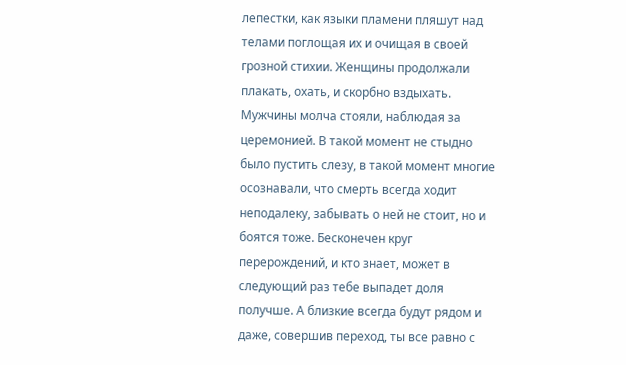лепестки, как языки пламени пляшут над телами поглощая их и очищая в своей грозной стихии. Женщины продолжали плакать, охать, и скорбно вздыхать. Мужчины молча стояли, наблюдая за церемонией. В такой момент не стыдно было пустить слезу, в такой момент многие осознавали, что смерть всегда ходит неподалеку, забывать о ней не стоит, но и боятся тоже. Бесконечен круг перерождений, и кто знает, может в следующий раз тебе выпадет доля получше. А близкие всегда будут рядом и даже, совершив переход, ты все равно с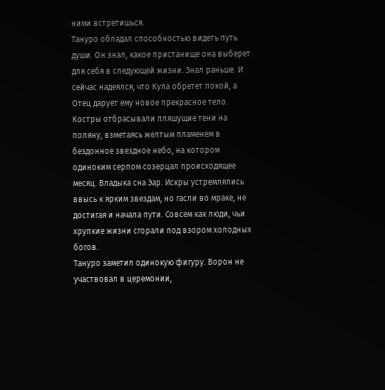ними встретишься.
Тануро обладал способностью видеть путь души. Он знал, какое пристанище она выберет для себя в следующей жизни. Знал раньше. И сейчас надеялся, что Кула обретет покой, а Отец дарует ему новое прекрасное тело.
Костры отбрасывали пляшущие тени на поляну, взметаясь желтым пламенем в бездонное звездное небо, на котором одиноким серпом созерцал происходящее месяц. Владыка сна Эар. Искры устремлялись ввысь к ярким звездам, но гасли во мраке, не достигая и начала пути. Совсем как люди, чьи хрупкие жизни сгорали под взором холодных богов.
Тануро заметил одинокую фигуру. Ворон не участвовал в церемонии,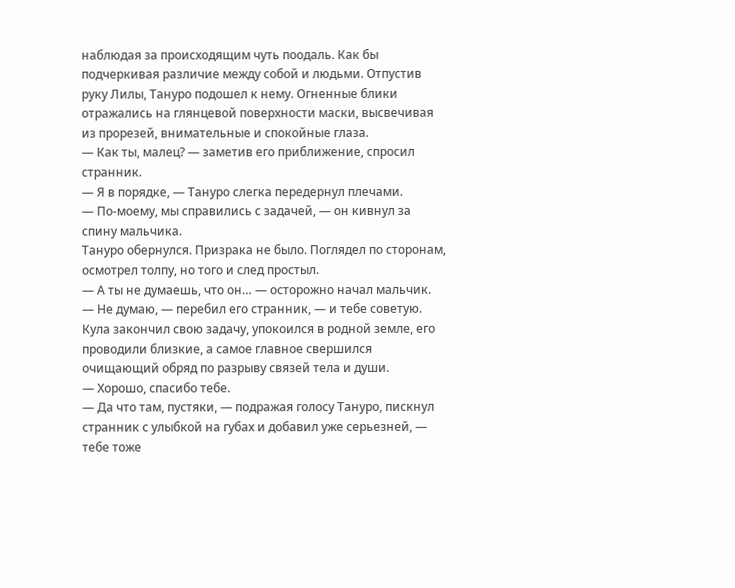наблюдая за происходящим чуть поодаль. Как бы подчеркивая различие между собой и людьми. Отпустив руку Лилы, Тануро подошел к нему. Огненные блики отражались на глянцевой поверхности маски, высвечивая из прорезей, внимательные и спокойные глаза.
— Как ты, малец? — заметив его приближение, спросил странник.
— Я в порядке, — Тануро слегка передернул плечами.
— По-моему, мы справились с задачей, — он кивнул за спину мальчика.
Тануро обернулся. Призрака не было. Поглядел по сторонам, осмотрел толпу, но того и след простыл.
— А ты не думаешь, что он… — осторожно начал мальчик.
— Не думаю, — перебил его странник, — и тебе советую. Кула закончил свою задачу, упокоился в родной земле, его проводили близкие, а самое главное свершился очищающий обряд по разрыву связей тела и души.
— Хорошо, спасибо тебе.
— Да что там, пустяки, — подражая голосу Тануро, пискнул странник с улыбкой на губах и добавил уже серьезней, — тебе тоже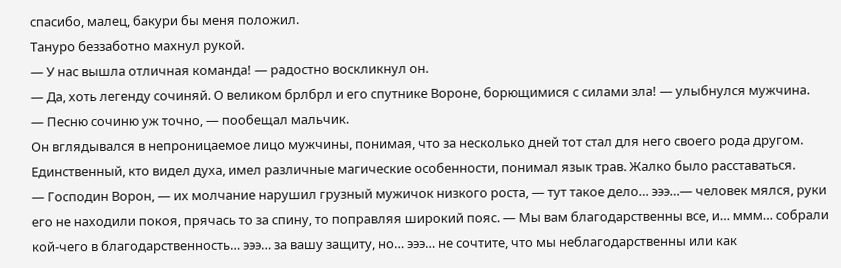спасибо, малец, бакури бы меня положил.
Тануро беззаботно махнул рукой.
— У нас вышла отличная команда! — радостно воскликнул он.
— Да, хоть легенду сочиняй. О великом брлбрл и его спутнике Вороне, борющимися с силами зла! — улыбнулся мужчина.
— Песню сочиню уж точно, — пообещал мальчик.
Он вглядывался в непроницаемое лицо мужчины, понимая, что за несколько дней тот стал для него своего рода другом. Единственный, кто видел духа, имел различные магические особенности, понимал язык трав. Жалко было расставаться.
— Господин Ворон, — их молчание нарушил грузный мужичок низкого роста, — тут такое дело… эээ…— человек мялся, руки его не находили покоя, прячась то за спину, то поправляя широкий пояс. — Мы вам благодарственны все, и… ммм… собрали кой-чего в благодарственность… эээ… за вашу защиту, но… эээ… не сочтите, что мы неблагодарственны или как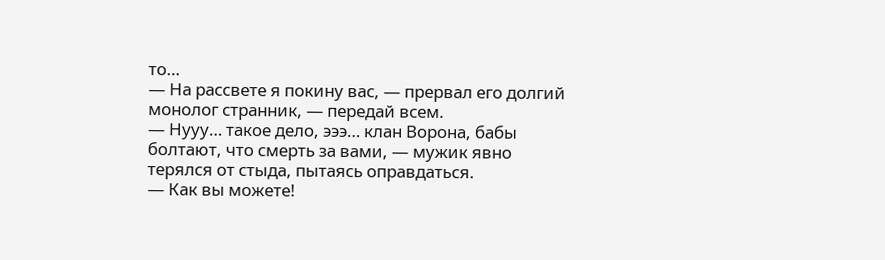то…
— На рассвете я покину вас, — прервал его долгий монолог странник, — передай всем.
— Нууу… такое дело, эээ… клан Ворона, бабы болтают, что смерть за вами, — мужик явно терялся от стыда, пытаясь оправдаться.
— Как вы можете!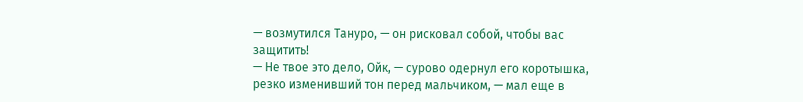— возмутился Тануро, — он рисковал собой, чтобы вас защитить!
— Не твое это дело, Ойк, — сурово одернул его коротышка, резко изменивший тон перед мальчиком, — мал еще в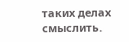таких делах смыслить.